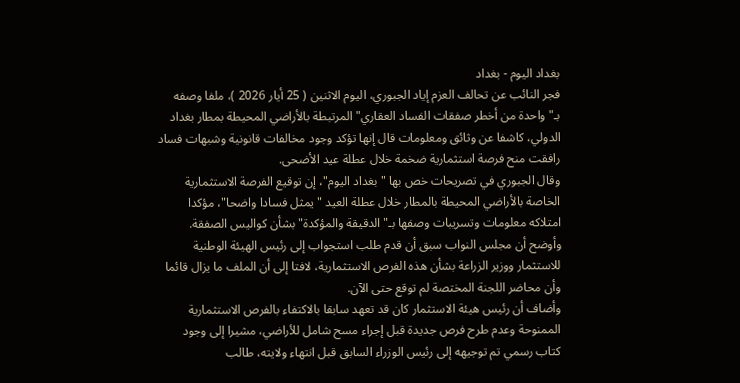بغداد اليوم - بغداد
فجر النائب عن تحالف العزم إياد الجبوري، اليوم الاثنين ( 25 أيار 2026 )، ملفا وصفه بـ"واحدة من أخطر صفقات الفساد العقاري" المرتبطة بالأراضي المحيطة بمطار بغداد الدولي، كاشفا عن وثائق ومعلومات قال إنها تؤكد وجود مخالفات قانونية وشبهات فساد رافقت منح فرصة استثمارية ضخمة خلال عطلة عيد الأضحى.
وقال الجبوري في تصريحات خص بها "بغداد اليوم"، إن توقيع الفرصة الاستثمارية الخاصة بالأراضي المحيطة بالمطار خلال عطلة العيد "يمثل فسادا واضحا"، مؤكدا امتلاكه معلومات وتسريبات وصفها بـ"الدقيقة والمؤكدة" بشأن كواليس الصفقة.
وأوضح أن مجلس النواب سبق أن قدم طلب استجواب إلى رئيس الهيئة الوطنية للاستثمار ووزير الزراعة بشأن هذه الفرص الاستثمارية، لافتا إلى أن الملف ما يزال قائما وأن محاضر اللجنة المختصة لم توقع حتى الآن.
وأضاف أن رئيس هيئة الاستثمار كان قد تعهد سابقا بالاكتفاء بالفرص الاستثمارية الممنوحة وعدم طرح فرص جديدة قبل إجراء مسح شامل للأراضي، مشيرا إلى وجود كتاب رسمي تم توجيهه إلى رئيس الوزراء السابق قبل انتهاء ولايته، طالب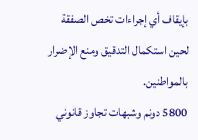بإيقاف أي إجراءات تخص الصفقة لحين استكمال التدقيق ومنع الإضرار بالمواطنين.
5800 دونم وشبهات تجاوز قانوني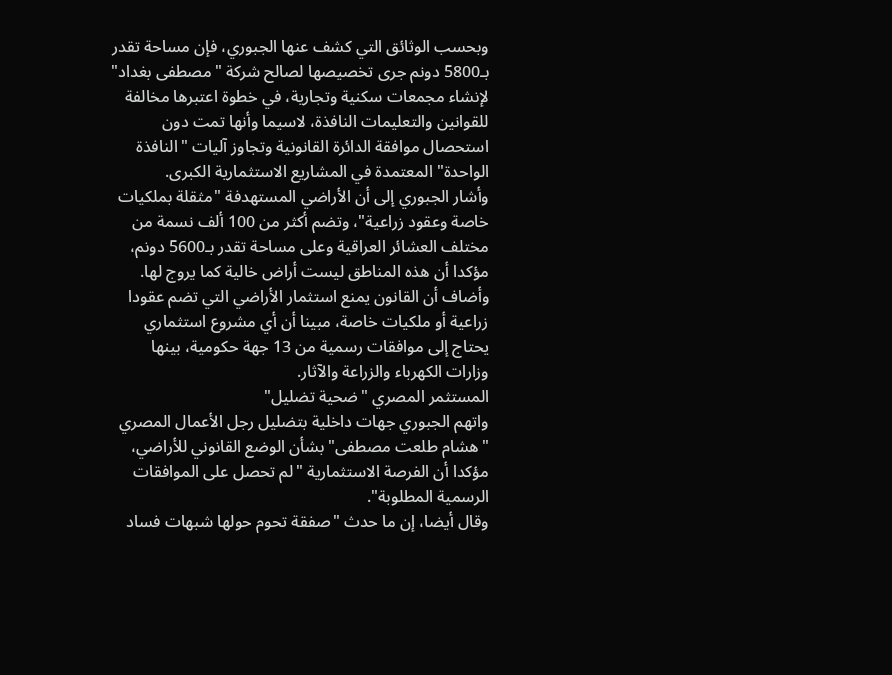وبحسب الوثائق التي كشف عنها الجبوري، فإن مساحة تقدر بـ5800 دونم جرى تخصيصها لصالح شركة "مصطفى بغداد" لإنشاء مجمعات سكنية وتجارية، في خطوة اعتبرها مخالفة للقوانين والتعليمات النافذة، لاسيما وأنها تمت دون استحصال موافقة الدائرة القانونية وتجاوز آليات "النافذة الواحدة" المعتمدة في المشاريع الاستثمارية الكبرى.
وأشار الجبوري إلى أن الأراضي المستهدفة "مثقلة بملكيات خاصة وعقود زراعية"، وتضم أكثر من 100 ألف نسمة من مختلف العشائر العراقية وعلى مساحة تقدر بـ5600 دونم، مؤكدا أن هذه المناطق ليست أراض خالية كما يروج لها.
وأضاف أن القانون يمنع استثمار الأراضي التي تضم عقودا زراعية أو ملكيات خاصة، مبينا أن أي مشروع استثماري يحتاج إلى موافقات رسمية من 13 جهة حكومية، بينها وزارات الكهرباء والزراعة والآثار.
المستثمر المصري "ضحية تضليل"
واتهم الجبوري جهات داخلية بتضليل رجل الأعمال المصري "هشام طلعت مصطفى" بشأن الوضع القانوني للأراضي، مؤكدا أن الفرصة الاستثمارية "لم تحصل على الموافقات الرسمية المطلوبة".
وقال أيضا، إن ما حدث "صفقة تحوم حولها شبهات فساد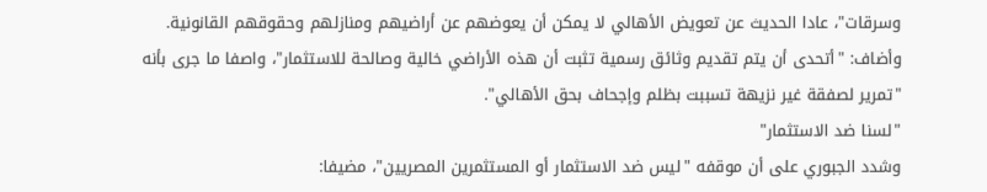وسرقات"، عادا الحديث عن تعويض الأهالي لا يمكن أن يعوضهم عن أراضيهم ومنازلهم وحقوقهم القانونية.
وأضاف: "أتحدى أن يتم تقديم وثائق رسمية تثبت أن هذه الأراضي خالية وصالحة للاستثمار"، واصفا ما جرى بأنه "تمرير لصفقة غير نزيهة تسببت بظلم وإجحاف بحق الأهالي".
"لسنا ضد الاستثمار"
وشدد الجبوري على أن موقفه "ليس ضد الاستثمار أو المستثمرين المصريين"، مضيفا: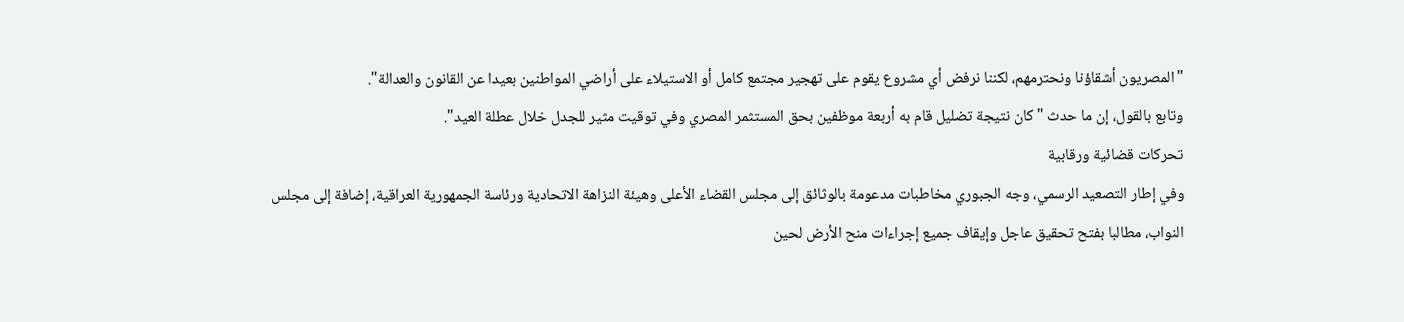"المصريون أشقاؤنا ونحترمهم، لكننا نرفض أي مشروع يقوم على تهجير مجتمع كامل أو الاستيلاء على أراضي المواطنين بعيدا عن القانون والعدالة".
وتابع بالقول، إن ما حدث "كان نتيجة تضليل قام به أربعة موظفين بحق المستثمر المصري وفي توقيت مثير للجدل خلال عطلة العيد".
تحركات قضائية ورقابية
وفي إطار التصعيد الرسمي، وجه الجبوري مخاطبات مدعومة بالوثائق إلى مجلس القضاء الأعلى وهيئة النزاهة الاتحادية ورئاسة الجمهورية العراقية، إضافة إلى مجلس النواب، مطالبا بفتح تحقيق عاجل وإيقاف جميع إجراءات منح الأرض لحين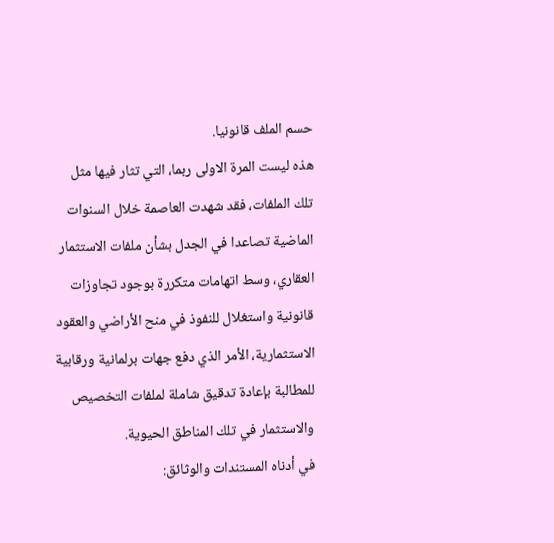حسم الملف قانونيا.
هذه ليست المرة الاولى ربما، التي تثار فيها مثل تلك الملفات، فقد شهدت العاصمة خلال السنوات الماضية تصاعدا في الجدل بشأن ملفات الاستثمار العقاري، وسط اتهامات متكررة بوجود تجاوزات قانونية واستغلال للنفوذ في منح الأراضي والعقود الاستثمارية، الأمر الذي دفع جهات برلمانية ورقابية للمطالبة بإعادة تدقيق شاملة لملفات التخصيص والاستثمار في تلك المناطق الحيوية.
في أدناه المستندات والوثائق: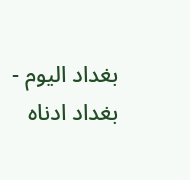بغداد اليوم - بغداد ادناه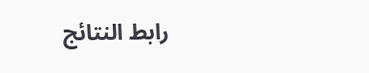رابط النتائج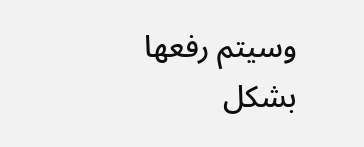وسيتم رفعها بشكل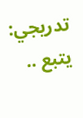تدريجي: يتبع ..